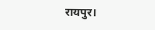रायपुर।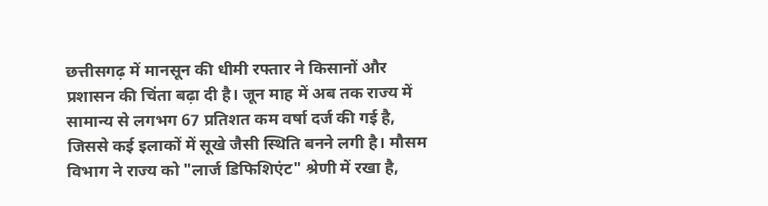छत्तीसगढ़ में मानसून की धीमी रफ्तार ने किसानों और प्रशासन की चिंता बढ़ा दी है। जून माह में अब तक राज्य में सामान्य से लगभग 67 प्रतिशत कम वर्षा दर्ज की गई है, जिससे कई इलाकों में सूखे जैसी स्थिति बनने लगी है। मौसम विभाग ने राज्य को "लार्ज डिफिशिएंट" श्रेणी में रखा है,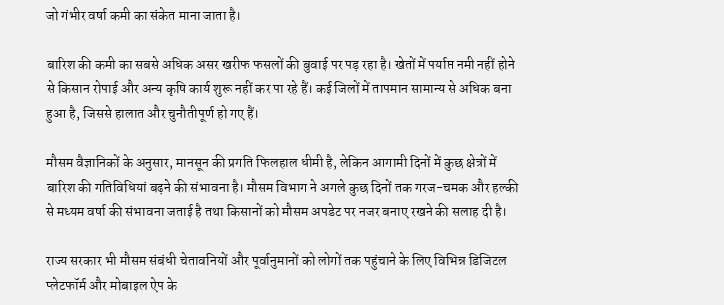जो गंभीर वर्षा कमी का संकेत माना जाता है।

बारिश की कमी का सबसे अधिक असर खरीफ फसलों की बुवाई पर पड़ रहा है। खेतों में पर्याप्त नमी नहीं होने से किसान रोपाई और अन्य कृषि कार्य शुरू नहीं कर पा रहे हैं। कई जिलों में तापमान सामान्य से अधिक बना हुआ है, जिससे हालात और चुनौतीपूर्ण हो गए हैं।

मौसम वैज्ञानिकों के अनुसार, मानसून की प्रगति फिलहाल धीमी है, लेकिन आगामी दिनों में कुछ क्षेत्रों में बारिश की गतिविधियां बढ़ने की संभावना है। मौसम विभाग ने अगले कुछ दिनों तक गरज-चमक और हल्की से मध्यम वर्षा की संभावना जताई है तथा किसानों को मौसम अपडेट पर नजर बनाए रखने की सलाह दी है।

राज्य सरकार भी मौसम संबंधी चेतावनियों और पूर्वानुमानों को लोगों तक पहुंचाने के लिए विभिन्न डिजिटल प्लेटफॉर्म और मोबाइल ऐप के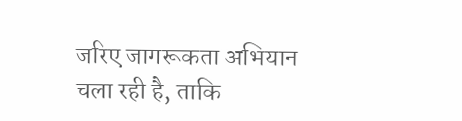जरिए जागरूकता अभियान चला रही है, ताकि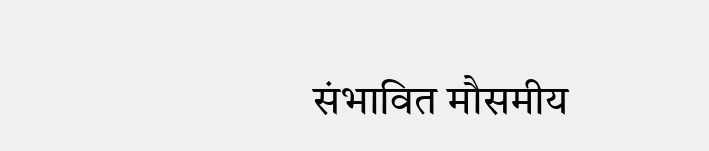संभावित मौसमीय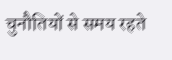चुनौतियों से समय रहते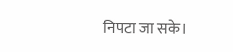निपटा जा सके।